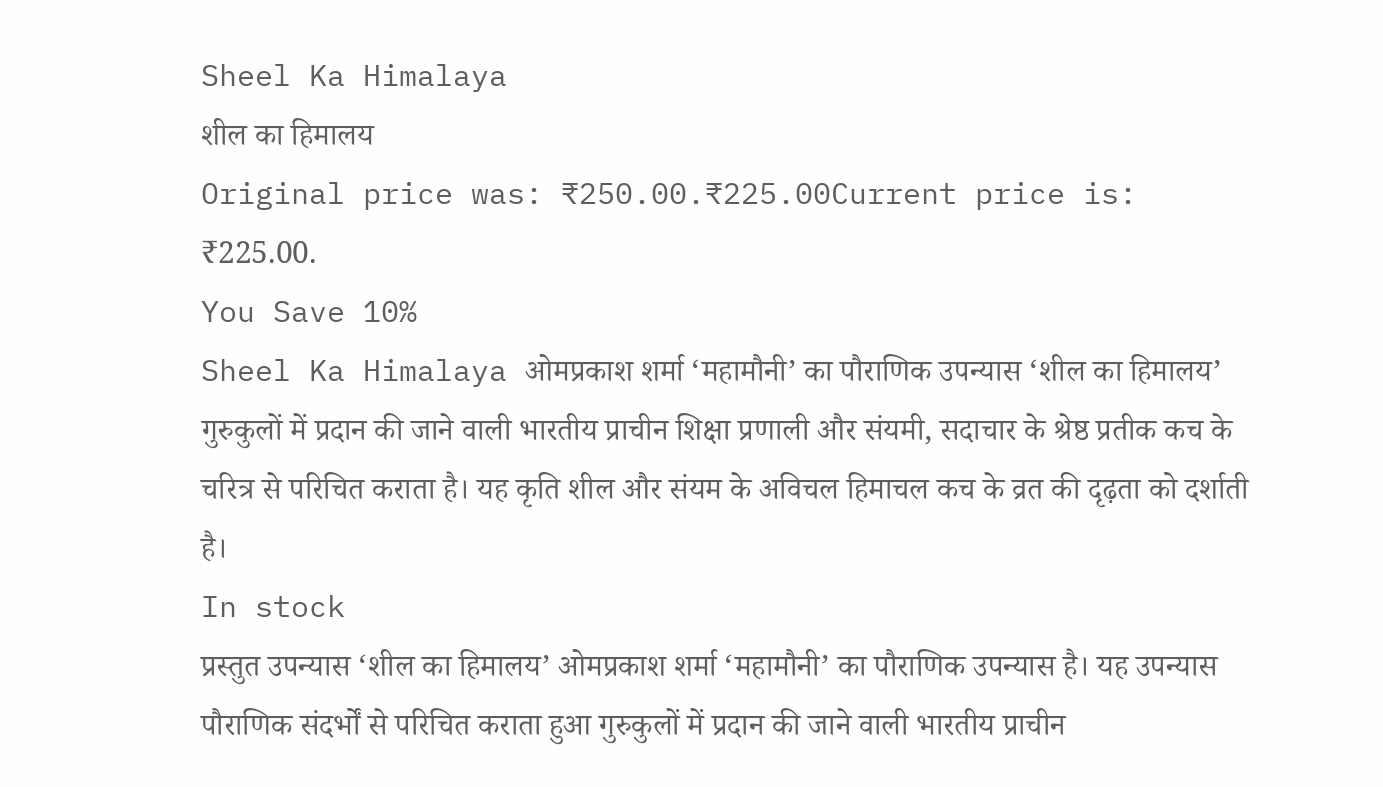Sheel Ka Himalaya
शील का हिमालय
Original price was: ₹250.00.₹225.00Current price is: ₹225.00.
You Save 10%
Sheel Ka Himalaya ओमप्रकाश शर्मा ‘महामौनी’ का पौराणिक उपन्यास ‘शील का हिमालय’ गुरुकुलों में प्रदान की जाने वाली भारतीय प्राचीन शिक्षा प्रणाली और संयमी, सदाचार के श्रेष्ठ प्रतीक कच के चरित्र से परिचित कराता है। यह कृति शील और संयम के अविचल हिमाचल कच के व्रत की दृढ़ता को दर्शाती है।
In stock
प्रस्तुत उपन्यास ‘शील का हिमालय’ ओमप्रकाश शर्मा ‘महामौनी’ का पौराणिक उपन्यास है। यह उपन्यास पौराणिक संदर्भों से परिचित कराता हुआ गुरुकुलों में प्रदान की जाने वाली भारतीय प्राचीन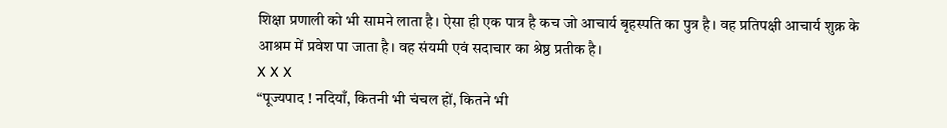शिक्षा प्रणाली को भी सामने लाता है। ऐसा ही एक पात्र है कच जो आचार्य बृहस्पति का पुत्र है। वह प्रतिपक्षी आचार्य शुक्र के आश्रम में प्रवेश पा जाता है। वह संयमी एवं सदाचार का श्रेष्ठ प्रतीक है।
X X X
“पूज्यपाद ! नदियाँ, कितनी भी चंचल हों, कितने भी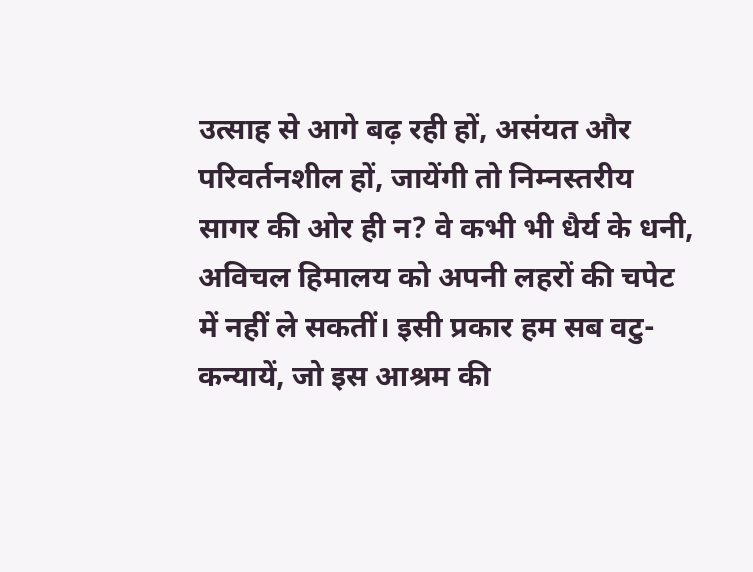उत्साह से आगे बढ़ रही हों, असंयत और परिवर्तनशील हों, जायेंगी तो निम्नस्तरीय सागर की ओर ही न? वे कभी भी धैर्य के धनी, अविचल हिमालय को अपनी लहरों की चपेट में नहीं ले सकतीं। इसी प्रकार हम सब वटु-कन्यायें, जो इस आश्रम की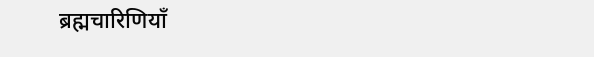ब्रह्मचारिणियाँ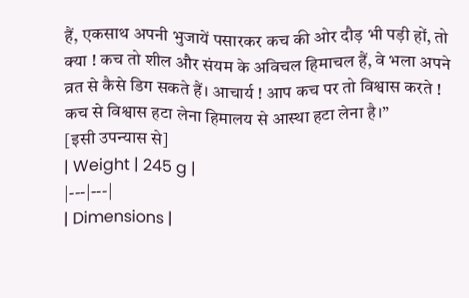हैं, एकसाथ अपनी भुजायें पसारकर कच की ओर दौड़ भी पड़ी हों, तो क्या ! कच तो शील और संयम के अविचल हिमाचल हैं, वे भला अपने व्रत से कैसे डिग सकते हैं। आचार्य ! आप कच पर तो विश्वास करते ! कच से विश्वास हटा लेना हिमालय से आस्था हटा लेना है।”
[इसी उपन्यास से]
| Weight | 245 g |
|---|---|
| Dimensions |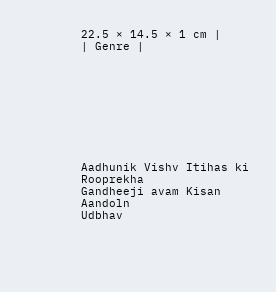22.5 × 14.5 × 1 cm |
| Genre |









Aadhunik Vishv Itihas ki Rooprekha
Gandheeji avam Kisan Aandoln
Udbhav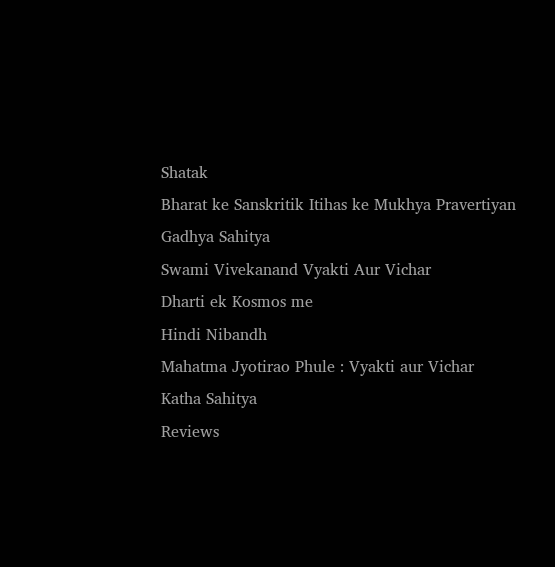Shatak
Bharat ke Sanskritik Itihas ke Mukhya Pravertiyan
Gadhya Sahitya
Swami Vivekanand Vyakti Aur Vichar
Dharti ek Kosmos me
Hindi Nibandh
Mahatma Jyotirao Phule : Vyakti aur Vichar
Katha Sahitya
Reviews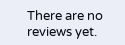There are no reviews yet.